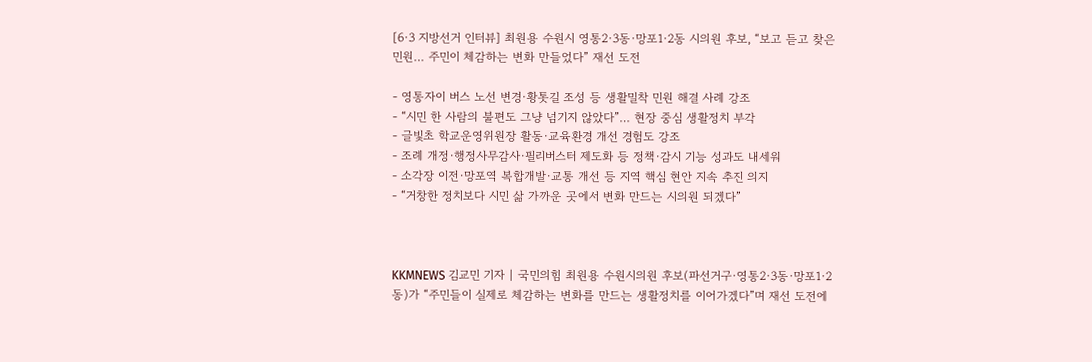[6·3 지방선거 인터뷰] 최원용 수원시 영통2·3동·망포1·2동 시의원 후보, “보고 듣고 찾은 민원… 주민이 체감하는 변화 만들었다” 재선 도전

- 영통자이 버스 노선 변경·황톳길 조성 등 생활밀착 민원 해결 사례 강조
- “시민 한 사람의 불편도 그냥 넘기지 않았다”… 현장 중심 생활정치 부각
- 글빛초 학교운영위원장 활동·교육환경 개선 경험도 강조
- 조례 개정·행정사무감사·필리버스터 제도화 등 정책·감시 기능 성과도 내세워
- 소각장 이전·망포역 복합개발·교통 개선 등 지역 핵심 현안 지속 추진 의지
- “거창한 정치보다 시민 삶 가까운 곳에서 변화 만드는 시의원 되겠다”



KKMNEWS 김교민 기자 | 국민의힘 최원용 수원시의원 후보(파선거구·영통2·3동·망포1·2동)가 “주민들이 실제로 체감하는 변화를 만드는 생활정치를 이어가겠다”며 재선 도전에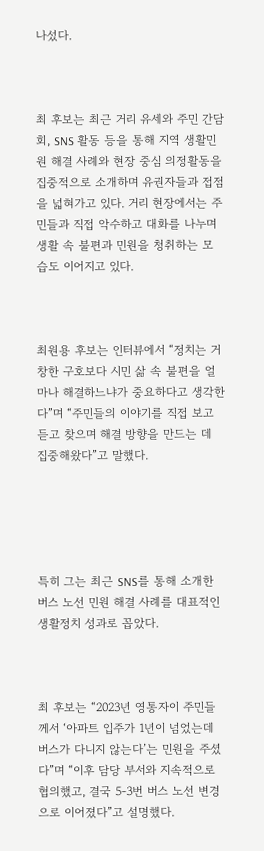나섰다.



최 후보는 최근 거리 유세와 주민 간담회, SNS 활동 등을 통해 지역 생활민원 해결 사례와 현장 중심 의정활동을 집중적으로 소개하며 유권자들과 접점을 넓혀가고 있다. 거리 현장에서는 주민들과 직접 악수하고 대화를 나누며 생활 속 불편과 민원을 청취하는 모습도 이어지고 있다.



최원용 후보는 인터뷰에서 “정치는 거창한 구호보다 시민 삶 속 불편을 얼마나 해결하느냐가 중요하다고 생각한다”며 “주민들의 이야기를 직접 보고 듣고 찾으며 해결 방향을 만드는 데 집중해왔다”고 말했다.





특히 그는 최근 SNS를 통해 소개한 버스 노선 민원 해결 사례를 대표적인 생활정치 성과로 꼽았다.



최 후보는 “2023년 영통자이 주민들께서 ‘아파트 입주가 1년이 넘었는데 버스가 다니지 않는다’는 민원을 주셨다”며 “이후 담당 부서와 지속적으로 협의했고, 결국 5-3번 버스 노선 변경으로 이어졌다”고 설명했다.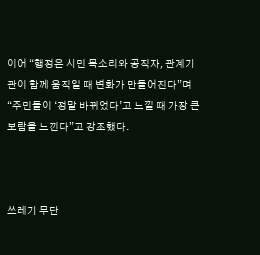이어 “행정은 시민 목소리와 공직자, 관계기관이 함께 움직일 때 변화가 만들어진다”며 “주민들이 ‘정말 바뀌었다’고 느낄 때 가장 큰 보람을 느낀다”고 강조했다.



쓰레기 무단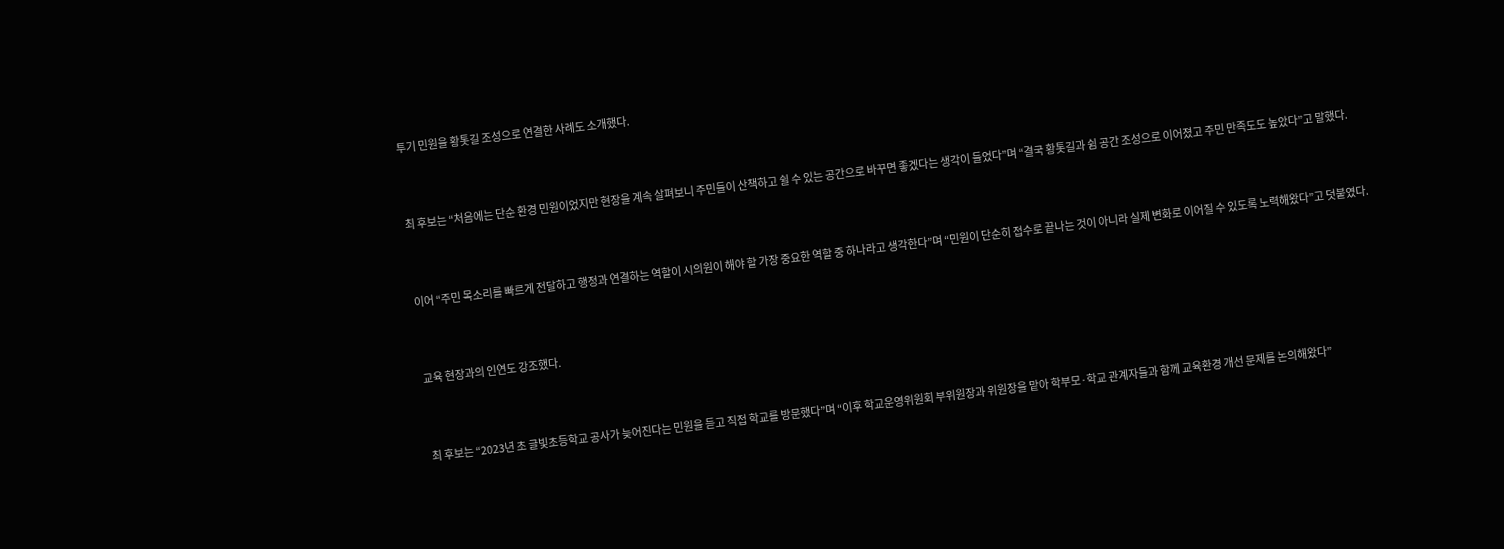투기 민원을 황톳길 조성으로 연결한 사례도 소개했다.



최 후보는 “처음에는 단순 환경 민원이었지만 현장을 계속 살펴보니 주민들이 산책하고 쉴 수 있는 공간으로 바꾸면 좋겠다는 생각이 들었다”며 “결국 황톳길과 쉼 공간 조성으로 이어졌고 주민 만족도도 높았다”고 말했다.



이어 “주민 목소리를 빠르게 전달하고 행정과 연결하는 역할이 시의원이 해야 할 가장 중요한 역할 중 하나라고 생각한다”며 “민원이 단순히 접수로 끝나는 것이 아니라 실제 변화로 이어질 수 있도록 노력해왔다”고 덧붙였다.



교육 현장과의 인연도 강조했다.



최 후보는 “2023년 초 글빛초등학교 공사가 늦어진다는 민원을 듣고 직접 학교를 방문했다”며 “이후 학교운영위원회 부위원장과 위원장을 맡아 학부모·학교 관계자들과 함께 교육환경 개선 문제를 논의해왔다”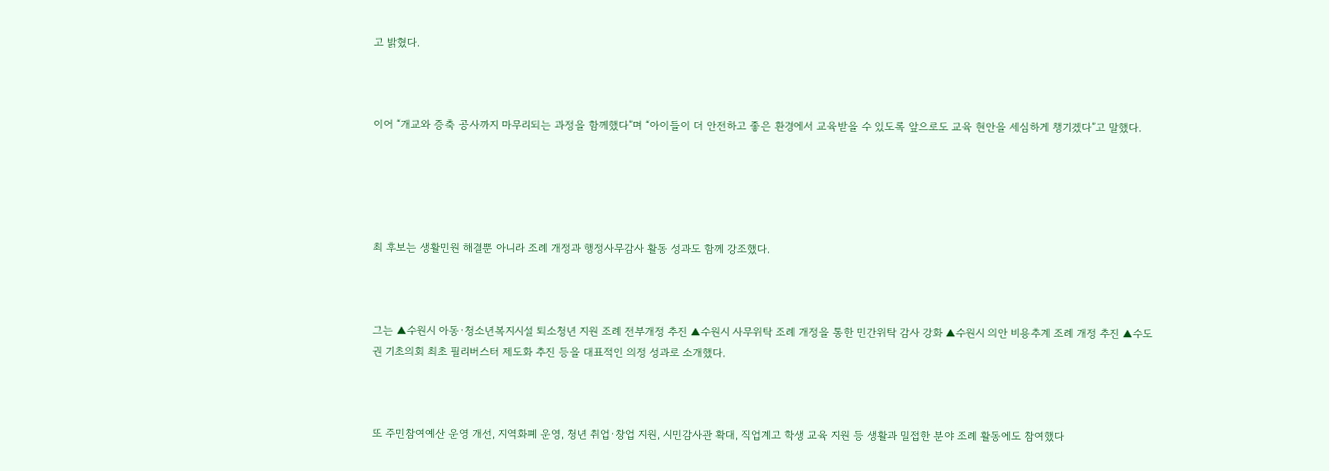고 밝혔다.



이어 “개교와 증축 공사까지 마무리되는 과정을 함께했다”며 “아이들이 더 안전하고 좋은 환경에서 교육받을 수 있도록 앞으로도 교육 현안을 세심하게 챙기겠다”고 말했다.





최 후보는 생활민원 해결뿐 아니라 조례 개정과 행정사무감사 활동 성과도 함께 강조했다.



그는 ▲수원시 아동·청소년복지시설 퇴소청년 지원 조례 전부개정 추진 ▲수원시 사무위탁 조례 개정을 통한 민간위탁 감사 강화 ▲수원시 의안 비용추계 조례 개정 추진 ▲수도권 기초의회 최초 필리버스터 제도화 추진 등을 대표적인 의정 성과로 소개했다.



또 주민참여예산 운영 개선, 지역화폐 운영, 청년 취업·창업 지원, 시민감사관 확대, 직업계고 학생 교육 지원 등 생활과 밀접한 분야 조례 활동에도 참여했다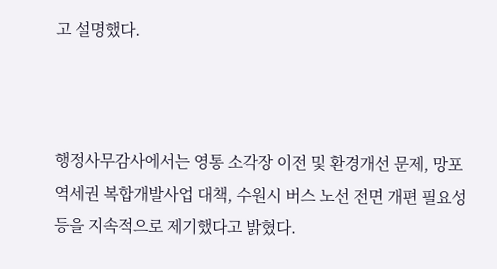고 설명했다.



행정사무감사에서는 영통 소각장 이전 및 환경개선 문제, 망포역세권 복합개발사업 대책, 수원시 버스 노선 전면 개편 필요성 등을 지속적으로 제기했다고 밝혔다.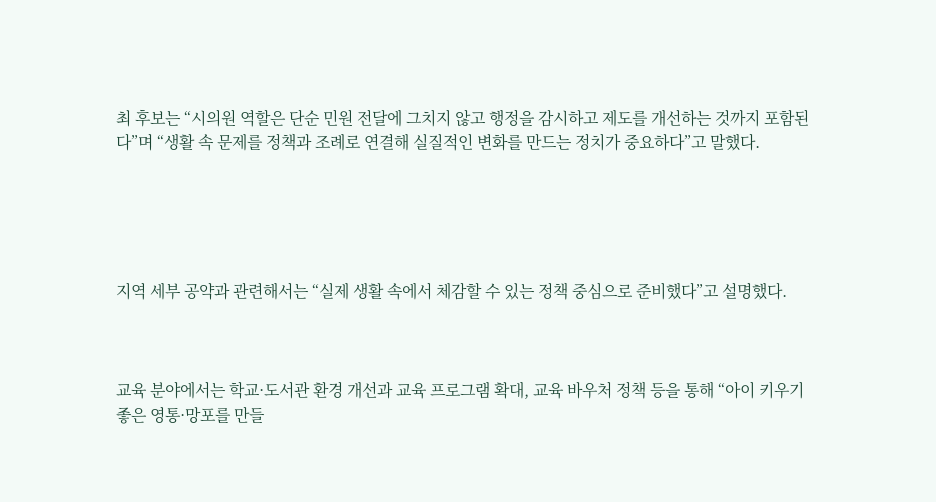최 후보는 “시의원 역할은 단순 민원 전달에 그치지 않고 행정을 감시하고 제도를 개선하는 것까지 포함된다”며 “생활 속 문제를 정책과 조례로 연결해 실질적인 변화를 만드는 정치가 중요하다”고 말했다.





지역 세부 공약과 관련해서는 “실제 생활 속에서 체감할 수 있는 정책 중심으로 준비했다”고 설명했다.



교육 분야에서는 학교·도서관 환경 개선과 교육 프로그램 확대, 교육 바우처 정책 등을 통해 “아이 키우기 좋은 영통·망포를 만들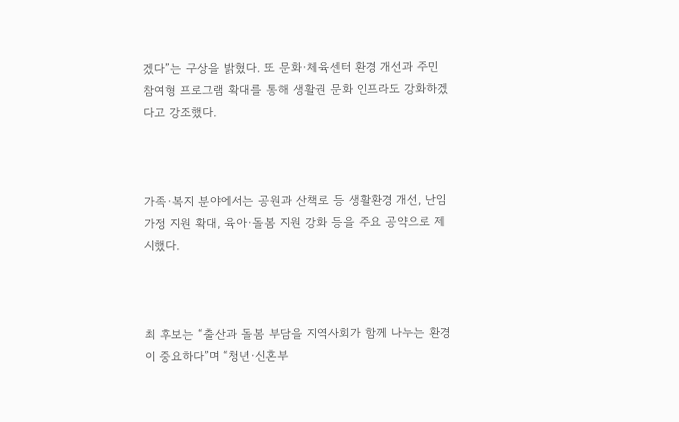겠다”는 구상을 밝혔다. 또 문화·체육센터 환경 개선과 주민 참여형 프로그램 확대를 통해 생활권 문화 인프라도 강화하겠다고 강조했다.



가족·복지 분야에서는 공원과 산책로 등 생활환경 개선, 난임 가정 지원 확대, 육아·돌봄 지원 강화 등을 주요 공약으로 제시했다.



최 후보는 “출산과 돌봄 부담을 지역사회가 함께 나누는 환경이 중요하다”며 “청년·신혼부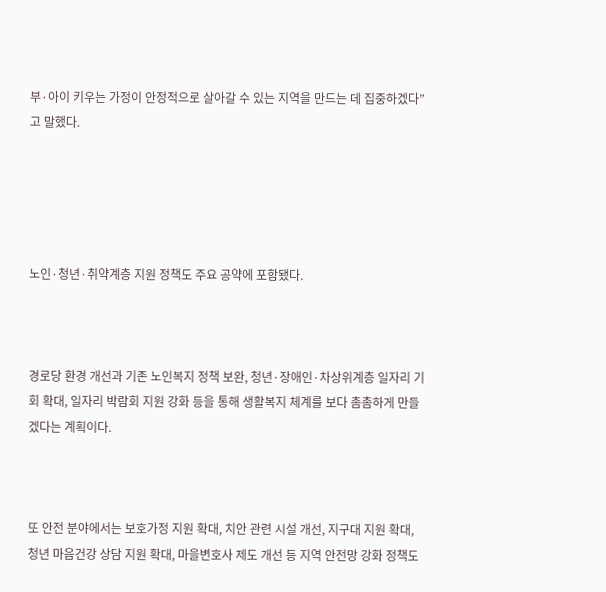부·아이 키우는 가정이 안정적으로 살아갈 수 있는 지역을 만드는 데 집중하겠다”고 말했다.





노인·청년·취약계층 지원 정책도 주요 공약에 포함됐다.



경로당 환경 개선과 기존 노인복지 정책 보완, 청년·장애인·차상위계층 일자리 기회 확대, 일자리 박람회 지원 강화 등을 통해 생활복지 체계를 보다 촘촘하게 만들겠다는 계획이다.



또 안전 분야에서는 보호가정 지원 확대, 치안 관련 시설 개선, 지구대 지원 확대, 청년 마음건강 상담 지원 확대, 마을변호사 제도 개선 등 지역 안전망 강화 정책도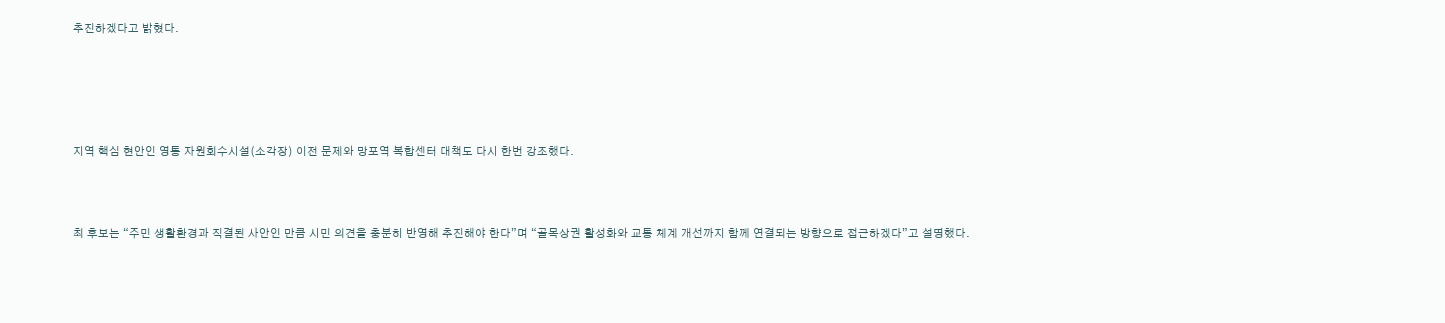추진하겠다고 밝혔다.





지역 핵심 현안인 영통 자원회수시설(소각장) 이전 문제와 망포역 복합센터 대책도 다시 한번 강조했다.



최 후보는 “주민 생활환경과 직결된 사안인 만큼 시민 의견을 충분히 반영해 추진해야 한다”며 “골목상권 활성화와 교통 체계 개선까지 함께 연결되는 방향으로 접근하겠다”고 설명했다.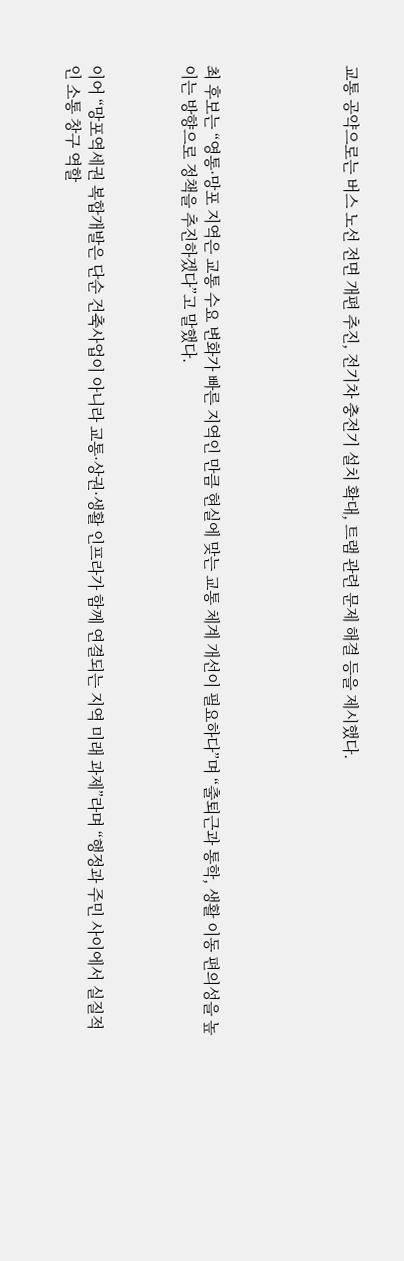교통 공약으로는 버스 노선 전면 개편 추진, 전기차 충전기 설치 확대, 트램 관련 문제 해결 등을 제시했다.





최 후보는 “영통·망포 지역은 교통 수요 변화가 빠른 지역인 만큼 현실에 맞는 교통 체계 개선이 필요하다”며 “출퇴근과 통학, 생활 이동 편의성을 높이는 방향으로 정책을 추진하겠다”고 말했다.



이어 “망포역세권 복합개발은 단순 건축사업이 아니라 교통·상권·생활 인프라가 함께 연결되는 지역 미래 과제”라며 “행정과 주민 사이에서 실질적인 소통 창구 역할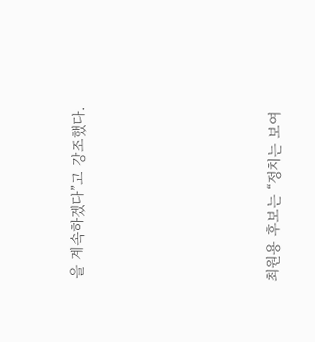을 계속하겠다”고 강조했다.







최원용 후보는 “정치는 보여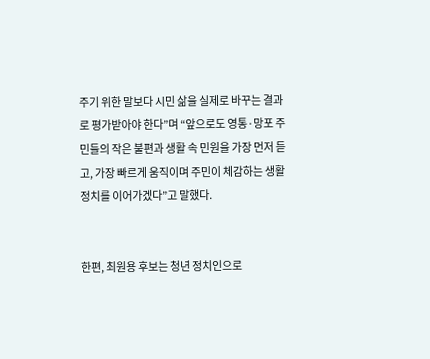주기 위한 말보다 시민 삶을 실제로 바꾸는 결과로 평가받아야 한다”며 “앞으로도 영통·망포 주민들의 작은 불편과 생활 속 민원을 가장 먼저 듣고, 가장 빠르게 움직이며 주민이 체감하는 생활정치를 이어가겠다”고 말했다.


한편, 최원용 후보는 청년 정치인으로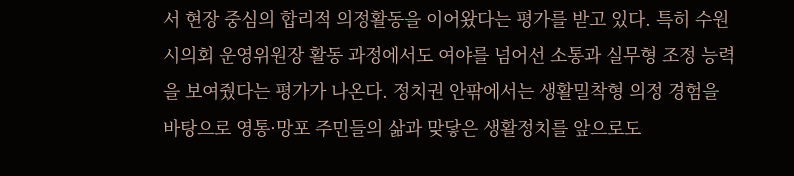서 현장 중심의 합리적 의정활동을 이어왔다는 평가를 받고 있다. 특히 수원시의회 운영위원장 활동 과정에서도 여야를 넘어선 소통과 실무형 조정 능력을 보여줬다는 평가가 나온다. 정치권 안팎에서는 생활밀착형 의정 경험을 바탕으로 영통·망포 주민들의 삶과 맞닿은 생활정치를 앞으로도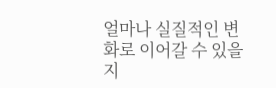얼마나 실질적인 변화로 이어갈 수 있을지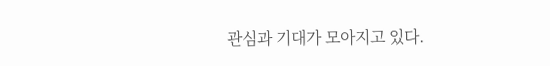관심과 기대가 모아지고 있다.